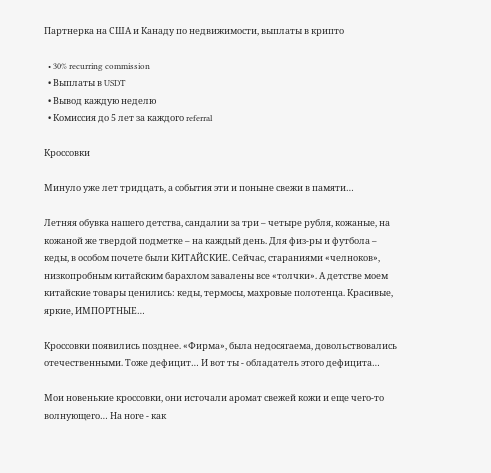Партнерка на США и Канаду по недвижимости, выплаты в крипто

  • 30% recurring commission
  • Выплаты в USDT
  • Вывод каждую неделю
  • Комиссия до 5 лет за каждого referral

Кроссовки

Минуло уже лет тридцать, а события эти и поныне свежи в памяти…

Летняя обувка нашего детства, сандалии за три – четыре рубля, кожаные, на кожаной же твердой подметке – на каждый день. Для физ-ры и футбола – кеды, в особом почете были КИТАЙСКИЕ. Сейчас, стараниями «челноков», низкопробным китайским барахлом завалены все «толчки». А детстве моем китайские товары ценились: кеды, термосы, махровые полотенца. Красивые, яркие, ИМПОРТНЫЕ…

Кроссовки появились позднее. «Фирма», была недосягаема, довольствовались отечественными. Тоже дефицит… И вот ты - обладатель этого дефицита…

Мои новенькие кроссовки, они источали аромат свежей кожи и еще чего-то волнующего… На ноге - как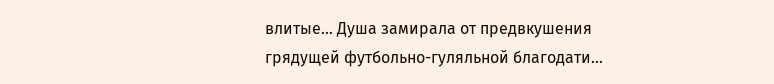влитые… Душа замирала от предвкушения грядущей футбольно-гуляльной благодати…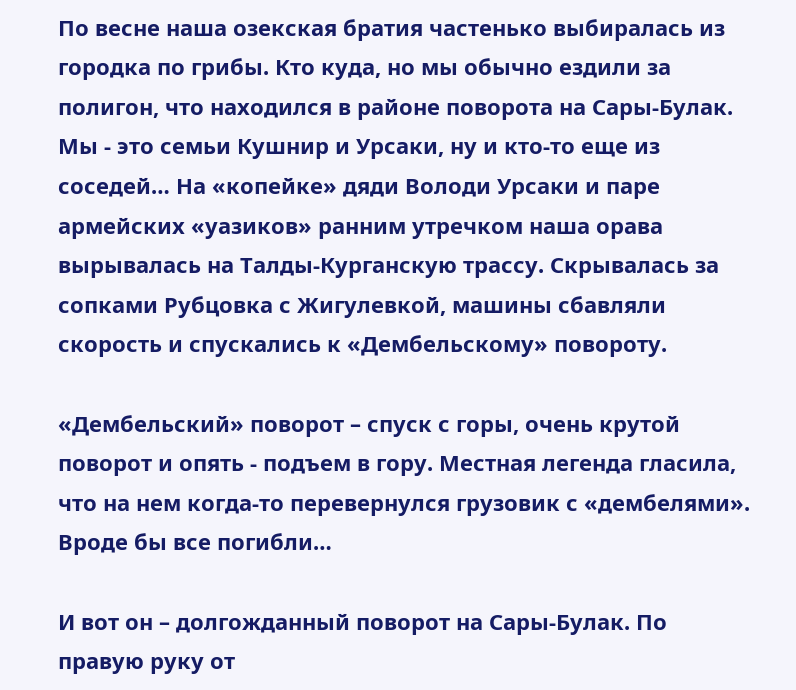По весне наша озекская братия частенько выбиралась из городка по грибы. Кто куда, но мы обычно ездили за полигон, что находился в районе поворота на Сары-Булак. Мы - это семьи Кушнир и Урсаки, ну и кто-то еще из соседей… На «копейке» дяди Володи Урсаки и паре армейских «уазиков» ранним утречком наша орава вырывалась на Талды-Курганскую трассу. Скрывалась за сопками Рубцовка с Жигулевкой, машины сбавляли скорость и спускались к «Дембельскому» повороту.

«Дембельский» поворот – спуск с горы, очень крутой поворот и опять - подъем в гору. Местная легенда гласила, что на нем когда-то перевернулся грузовик с «дембелями». Вроде бы все погибли…

И вот он – долгожданный поворот на Сары-Булак. По правую руку от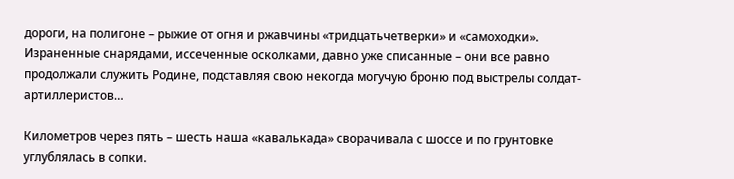дороги, на полигоне – рыжие от огня и ржавчины «тридцатьчетверки» и «самоходки». Израненные снарядами, иссеченные осколками, давно уже списанные – они все равно продолжали служить Родине, подставляя свою некогда могучую броню под выстрелы солдат-артиллеристов…

Километров через пять – шесть наша «кавалькада» сворачивала с шоссе и по грунтовке углублялась в сопки.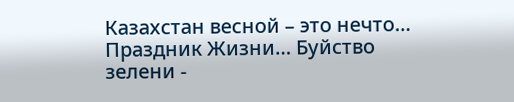Казахстан весной – это нечто… Праздник Жизни… Буйство зелени -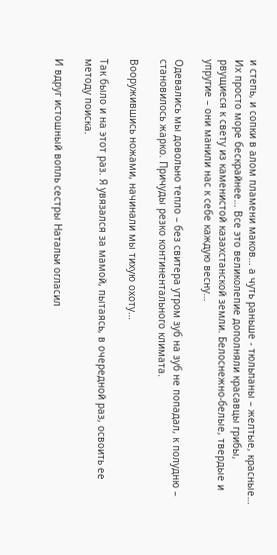и степь, и сопки в алом пламени маков… а чуть раньше - тюльпаны – желтые, красные… Их просто море бескрайнее… Все это великолепие дополняли красавцы грибы, рвущиеся к свету из каменистой казахстанской земли. Белоснежно-белые, твердые и упругие – они манили нас к себе каждую весну…

Одевались мы довольно тепло – без свитера утром зуб на зуб не попадал, к полудню – становилось жарко. Причуды резко континентального климата.

Вооружившись ножами, начинали мы тихую охоту…

Так было и на этот раз. Я увязался за мамой, пытаясь, в очередной раз, освоить ее методу поиска.

И вдруг истошный вопль сестры Натальи огласил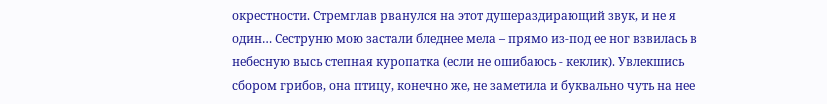окрестности. Стремглав рванулся на этот душераздирающий звук, и не я один… Сеструню мою застали бледнее мела – прямо из-под ее ног взвилась в небесную высь степная куропатка (если не ошибаюсь - кеклик). Увлекшись сбором грибов, она птицу, конечно же, не заметила и буквально чуть на нее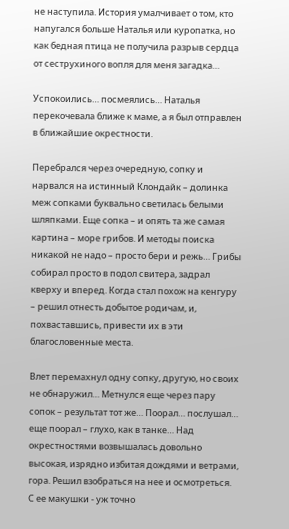не наступила. История умалчивает о том, кто напугался больше Наталья или куропатка, но как бедная птица не получила разрыв сердца от сеструхиного вопля для меня загадка…

Успокоились… посмеялись… Наталья перекочевала ближе к маме, а я был отправлен в ближайшие окрестности.

Перебрался через очередную, сопку и нарвался на истинный Клондайк – долинка меж сопками буквально светилась белыми шляпками. Еще сопка – и опять та же самая картина – море грибов. И методы поиска никакой не надо – просто бери и режь… Грибы собирал просто в подол свитера, задрал кверху и вперед. Когда стал похож на кенгуру – решил отнесть добытое родичам, и, похваставшись, привести их в эти благословенные места.

Влет перемахнул одну сопку, другую, но своих не обнаружил… Метнулся еще через пару сопок – результат тот же… Поорал… послушал… еще поорал – глухо, как в танке… Над окрестностями возвышалась довольно высокая, изрядно избитая дождями и ветрами, гора. Решил взобраться на нее и осмотреться. С ее макушки - уж точно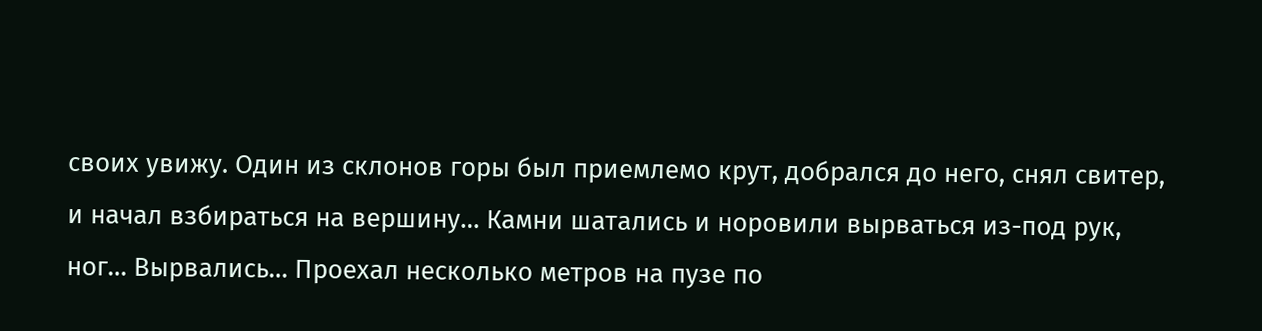своих увижу. Один из склонов горы был приемлемо крут, добрался до него, снял свитер, и начал взбираться на вершину… Камни шатались и норовили вырваться из-под рук, ног… Вырвались… Проехал несколько метров на пузе по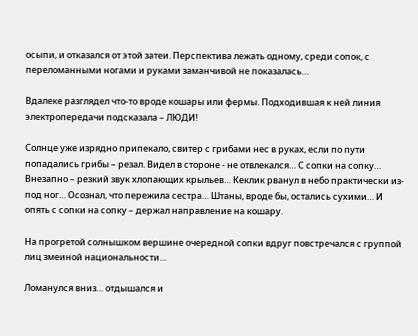осыпи, и отказался от этой затеи. Перспектива лежать одному, среди сопок, с переломанными ногами и руками заманчивой не показалась…

Вдалеке разглядел что-то вроде кошары или фермы. Подходившая к ней линия электропередачи подсказала – ЛЮДИ!

Солнце уже изрядно припекало, свитер с грибами нес в руках, если по пути попадались грибы – резал. Видел в стороне - не отвлекался… С сопки на сопку… Внезапно – резкий звук хлопающих крыльев… Кеклик рванул в небо практически из-под ног… Осознал, что пережила сестра… Штаны, вроде бы, остались сухими… И опять с сопки на сопку – держал направление на кошару.

На прогретой солнышком вершине очередной сопки вдруг повстречался с группой лиц змеиной национальности…

Ломанулся вниз… отдышался и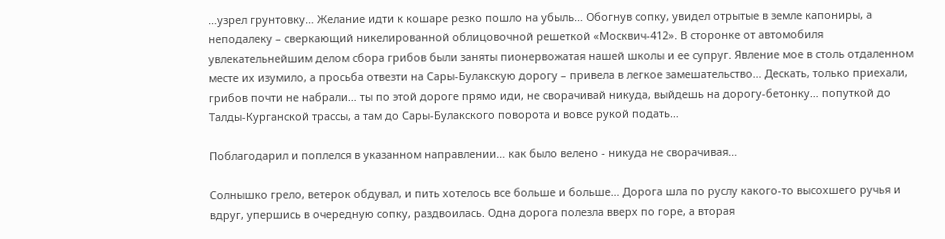…узрел грунтовку… Желание идти к кошаре резко пошло на убыль… Обогнув сопку, увидел отрытые в земле капониры, а неподалеку – сверкающий никелированной облицовочной решеткой «Москвич-412». В сторонке от автомобиля увлекательнейшим делом сбора грибов были заняты пионервожатая нашей школы и ее супруг. Явление мое в столь отдаленном месте их изумило, а просьба отвезти на Сары-Булакскую дорогу – привела в легкое замешательство… Дескать, только приехали, грибов почти не набрали… ты по этой дороге прямо иди, не сворачивай никуда, выйдешь на дорогу-бетонку… попуткой до Талды-Курганской трассы, а там до Сары-Булакского поворота и вовсе рукой подать…

Поблагодарил и поплелся в указанном направлении… как было велено - никуда не сворачивая…

Солнышко грело, ветерок обдувал, и пить хотелось все больше и больше… Дорога шла по руслу какого-то высохшего ручья и вдруг, упершись в очередную сопку, раздвоилась. Одна дорога полезла вверх по горе, а вторая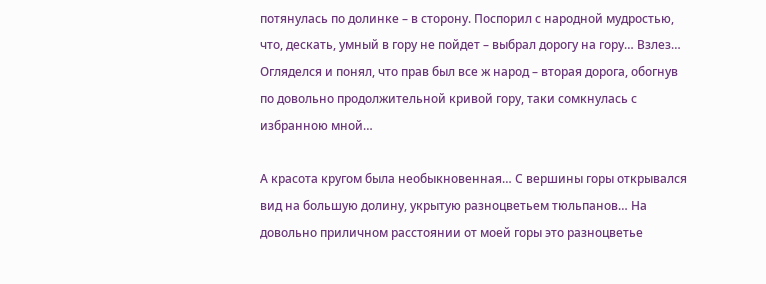потянулась по долинке – в сторону. Поспорил с народной мудростью, что, дескать, умный в гору не пойдет – выбрал дорогу на гору… Взлез… Огляделся и понял, что прав был все ж народ – вторая дорога, обогнув по довольно продолжительной кривой гору, таки сомкнулась с избранною мной…

А красота кругом была необыкновенная… С вершины горы открывался вид на большую долину, укрытую разноцветьем тюльпанов… На довольно приличном расстоянии от моей горы это разноцветье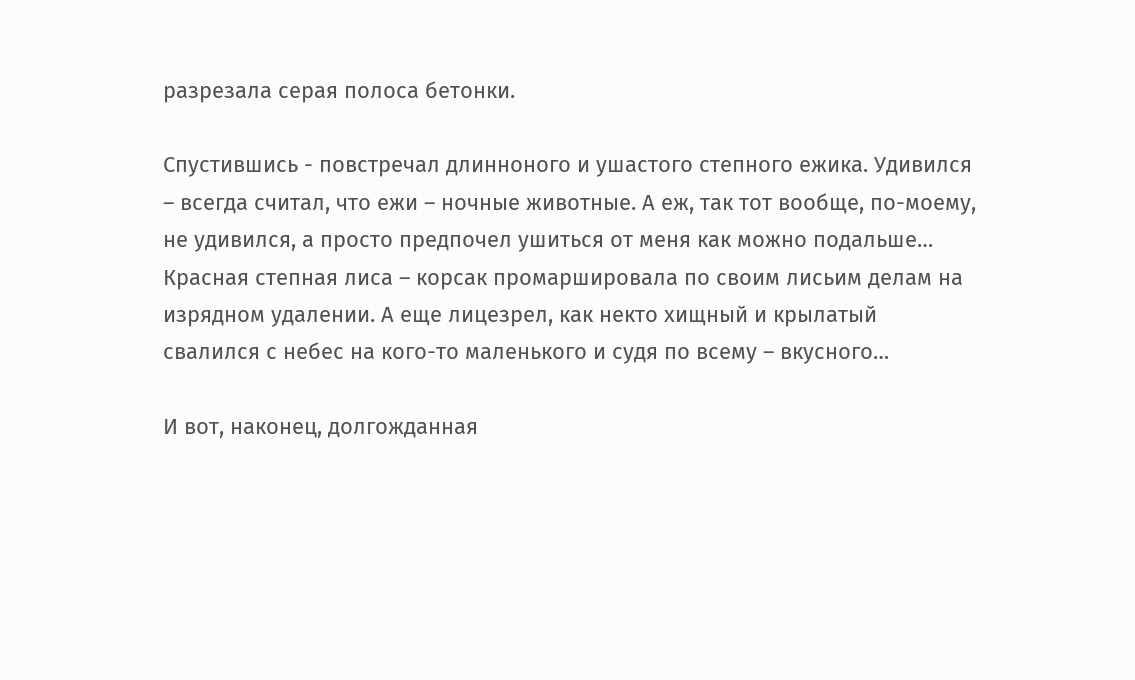разрезала серая полоса бетонки.

Спустившись - повстречал длинноного и ушастого степного ежика. Удивился – всегда считал, что ежи – ночные животные. А еж, так тот вообще, по-моему, не удивился, а просто предпочел ушиться от меня как можно подальше… Красная степная лиса – корсак промаршировала по своим лисьим делам на изрядном удалении. А еще лицезрел, как некто хищный и крылатый свалился с небес на кого-то маленького и судя по всему – вкусного…

И вот, наконец, долгожданная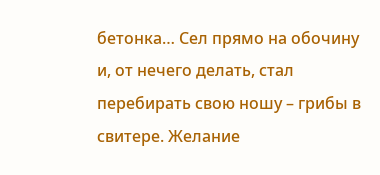бетонка… Сел прямо на обочину и, от нечего делать, стал перебирать свою ношу – грибы в свитере. Желание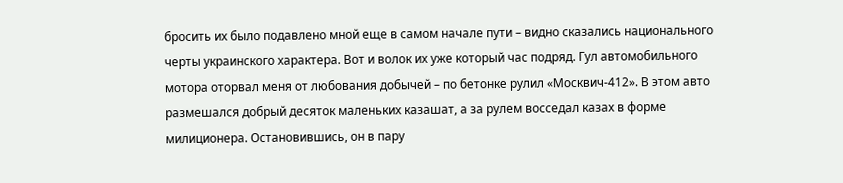бросить их было подавлено мной еще в самом начале пути – видно сказались национального черты украинского характера. Вот и волок их уже который час подряд. Гул автомобильного мотора оторвал меня от любования добычей – по бетонке рулил «Москвич-412». В этом авто размешался добрый десяток маленьких казашат, а за рулем восседал казах в форме милиционера. Остановившись, он в пару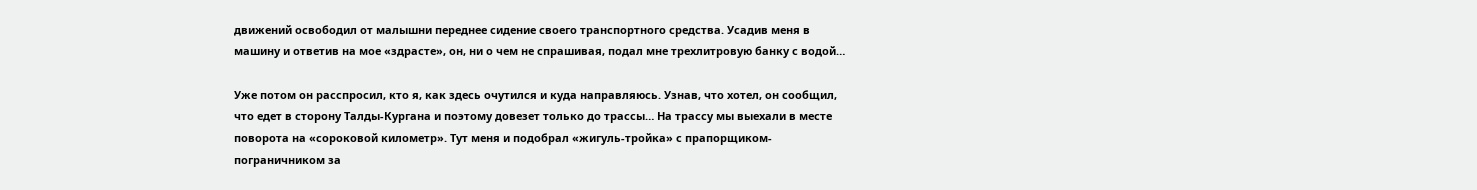движений освободил от малышни переднее сидение своего транспортного средства. Усадив меня в машину и ответив на мое «здрасте», он, ни о чем не спрашивая, подал мне трехлитровую банку с водой…

Уже потом он расспросил, кто я, как здесь очутился и куда направляюсь. Узнав, что хотел, он сообщил, что едет в сторону Талды-Кургана и поэтому довезет только до трассы… На трассу мы выехали в месте поворота на «сороковой километр». Тут меня и подобрал «жигуль-тройка» с прапорщиком-пограничником за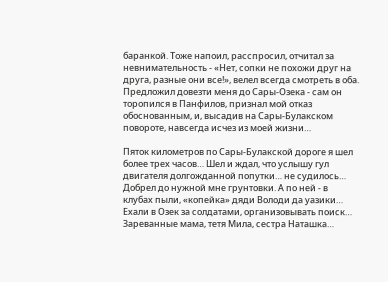баранкой. Тоже напоил, расспросил, отчитал за невнимательность - «Нет, сопки не похожи друг на друга, разные они все!», велел всегда смотреть в оба. Предложил довезти меня до Сары-Озека - сам он торопился в Панфилов, признал мой отказ обоснованным, и, высадив на Сары-Булакском повороте, навсегда исчез из моей жизни…

Пяток километров по Сары-Булакской дороге я шел более трех часов… Шел и ждал, что услышу гул двигателя долгожданной попутки… не судилось… Добрел до нужной мне грунтовки. А по ней - в клубах пыли, «копейка» дяди Володи да уазики… Ехали в Озек за солдатами, организовывать поиск… Зареванные мама, тетя Мила, сестра Наташка…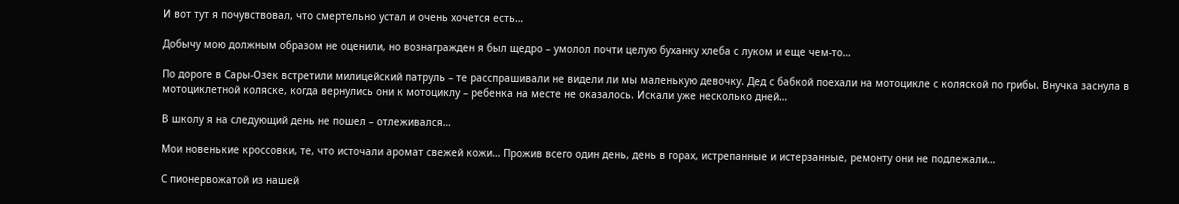И вот тут я почувствовал, что смертельно устал и очень хочется есть…

Добычу мою должным образом не оценили, но вознагражден я был щедро – умолол почти целую буханку хлеба с луком и еще чем-то…

По дороге в Сары-Озек встретили милицейский патруль – те расспрашивали не видели ли мы маленькую девочку. Дед с бабкой поехали на мотоцикле с коляской по грибы. Внучка заснула в мотоциклетной коляске, когда вернулись они к мотоциклу – ребенка на месте не оказалось. Искали уже несколько дней…

В школу я на следующий день не пошел – отлеживался…

Мои новенькие кроссовки, те, что источали аромат свежей кожи… Прожив всего один день, день в горах, истрепанные и истерзанные, ремонту они не подлежали…

С пионервожатой из нашей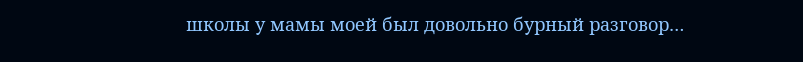школы у мамы моей был довольно бурный разговор…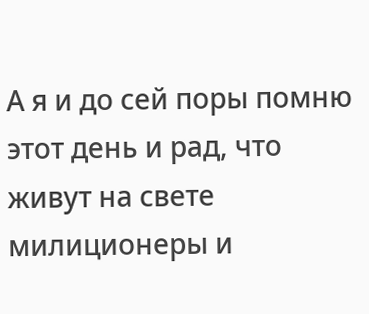А я и до сей поры помню этот день и рад, что живут на свете милиционеры и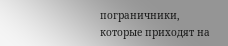пограничники, которые приходят на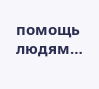помощь людям…